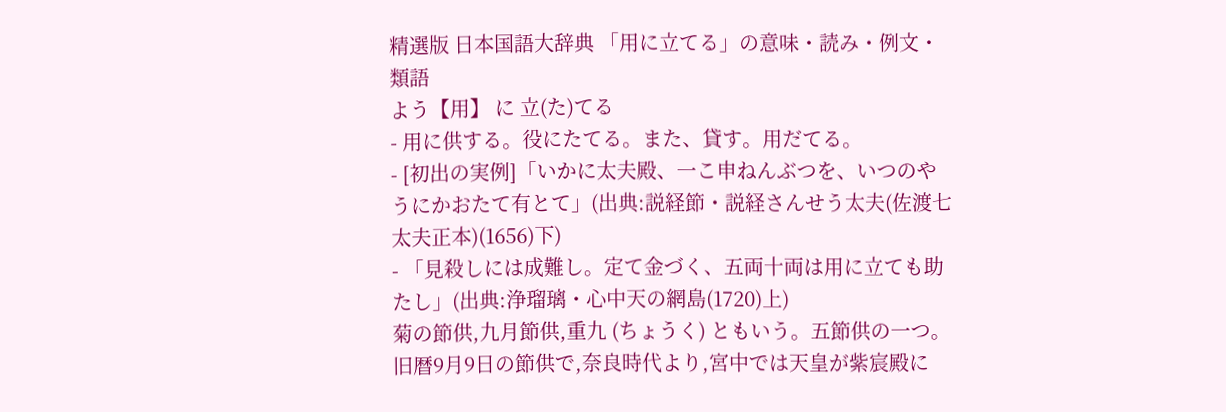精選版 日本国語大辞典 「用に立てる」の意味・読み・例文・類語
よう【用】 に 立(た)てる
- 用に供する。役にたてる。また、貸す。用だてる。
- [初出の実例]「いかに太夫殿、一こ申ねんぶつを、いつのやうにかおたて有とて」(出典:説経節・説経さんせう太夫(佐渡七太夫正本)(1656)下)
- 「見殺しには成難し。定て金づく、五両十両は用に立ても助たし」(出典:浄瑠璃・心中天の網島(1720)上)
菊の節供,九月節供,重九 (ちょうく) ともいう。五節供の一つ。旧暦9月9日の節供で,奈良時代より,宮中では天皇が紫宸殿に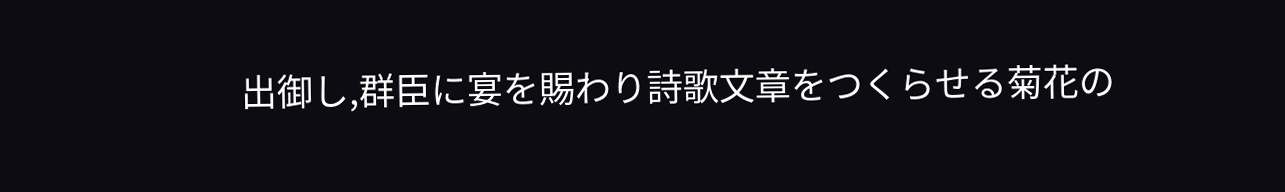出御し,群臣に宴を賜わり詩歌文章をつくらせる菊花の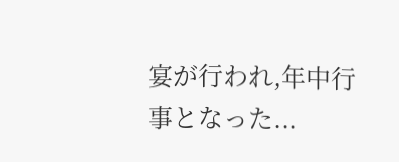宴が行われ,年中行事となった...